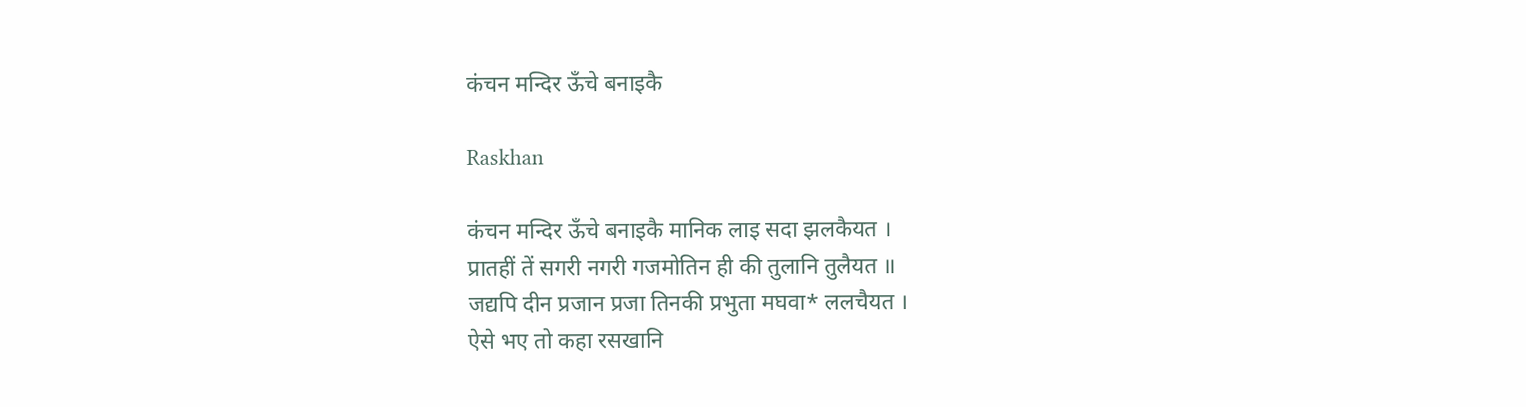कंचन मन्दिर ऊँचे बनाइकै

Raskhan

कंचन मन्दिर ऊँचे बनाइकै मानिक लाइ सदा झलकैयत ।
प्रातहीं तें सगरी नगरी गजमोतिन ही की तुलानि तुलैयत ॥
जद्यपि दीन प्रजान प्रजा तिनकी प्रभुता मघवा* ललचैयत ।
ऐसे भए तो कहा रसखानि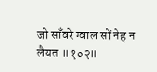जो साँवरे ग्वाल सों नेह न लैयत ॥१०२॥